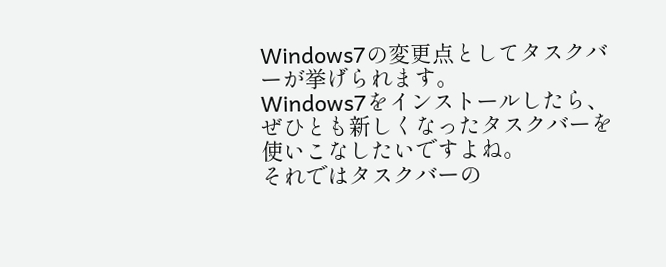Windows7の変更点としてタスクバーが挙げられます。
Windows7をインストールしたら、ぜひとも新しくなったタスクバーを使いこなしたいですよね。
それではタスクバーの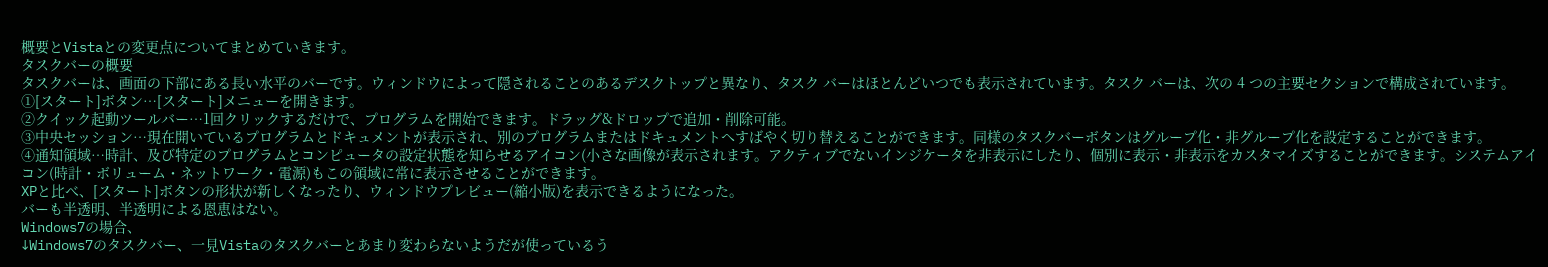概要とVistaとの変更点についてまとめていきます。
タスクバーの概要
タスクバーは、画面の下部にある長い水平のバーです。ウィンドウによって隠されることのあるデスクトップと異なり、タスク バーはほとんどいつでも表示されています。タスク バーは、次の 4 つの主要セクションで構成されています。
①[スタート]ボタン…[スタート]メニューを開きます。
②クイック起動ツールバー…1回クリックするだけで、プログラムを開始できます。ドラッグ&ドロップで追加・削除可能。
③中央セッション…現在開いているプログラムとドキュメントが表示され、別のプログラムまたはドキュメントへすばやく切り替えることができます。同様のタスクバーボタンはグループ化・非グループ化を設定することができます。
④通知領域…時計、及び特定のプログラムとコンピュータの設定状態を知らせるアイコン(小さな画像が表示されます。アクティブでないインジケータを非表示にしたり、個別に表示・非表示をカスタマイズすることができます。システムアイコン(時計・ボリューム・ネットワーク・電源)もこの領域に常に表示させることができます。
XPと比べ、[スタート]ボタンの形状が新しくなったり、ウィンドウプレビュー(縮小版)を表示できるようになった。
バーも半透明、半透明による恩恵はない。
Windows7の場合、
↓Windows7のタスクバー、一見Vistaのタスクバーとあまり変わらないようだが使っているう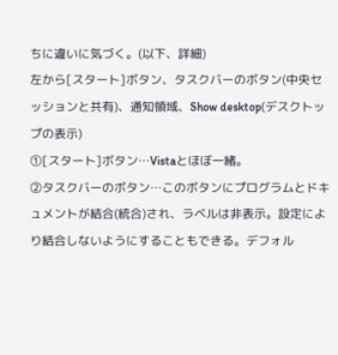ちに違いに気づく。(以下、詳細)
左から[スタート]ボタン、タスクバーのボタン(中央セッションと共有)、通知領域、Show desktop(デスクトップの表示)
①[スタート]ボタン…Vistaとほぼ一緒。
②タスクバーのボタン…このボタンにプログラムとドキュメントが結合(統合)され、ラベルは非表示。設定により結合しないようにすることもできる。デフォル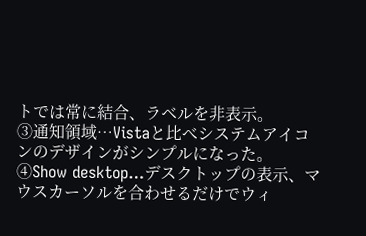トでは常に結合、ラベルを非表示。
③通知領域…Vistaと比べシステムアイコンのデザインがシンプルになった。
④Show desktop…デスクトップの表示、マウスカーソルを合わせるだけでウィ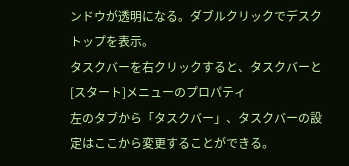ンドウが透明になる。ダブルクリックでデスクトップを表示。
タスクバーを右クリックすると、タスクバーと[スタート]メニューのプロパティ
左のタブから「タスクバー」、タスクバーの設定はここから変更することができる。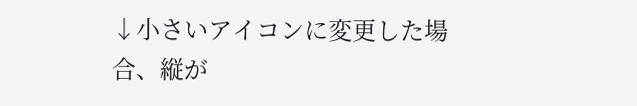↓小さいアイコンに変更した場合、縦が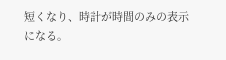短くなり、時計が時間のみの表示になる。